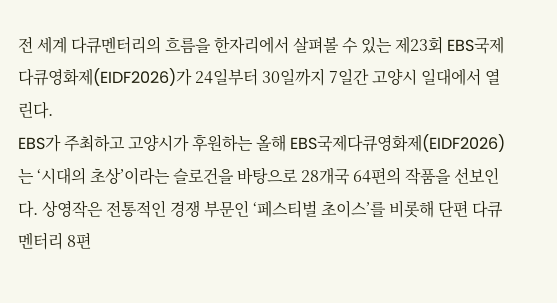전 세계 다큐멘터리의 흐름을 한자리에서 살펴볼 수 있는 제23회 EBS국제다큐영화제(EIDF2026)가 24일부터 30일까지 7일간 고양시 일대에서 열린다.
EBS가 주최하고 고양시가 후원하는 올해 EBS국제다큐영화제(EIDF2026)는 ‘시대의 초상’이라는 슬로건을 바탕으로 28개국 64편의 작품을 선보인다. 상영작은 전통적인 경쟁 부문인 ‘페스티벌 초이스’를 비롯해 단편 다큐멘터리 8편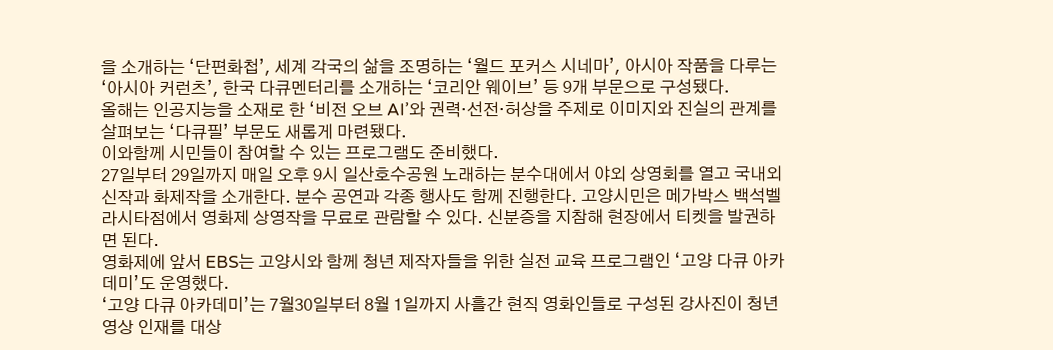을 소개하는 ‘단편화첩’, 세계 각국의 삶을 조명하는 ‘월드 포커스 시네마’, 아시아 작품을 다루는 ‘아시아 커런츠’, 한국 다큐멘터리를 소개하는 ‘코리안 웨이브’ 등 9개 부문으로 구성됐다.
올해는 인공지능을 소재로 한 ‘비전 오브 AI’와 권력·선전·허상을 주제로 이미지와 진실의 관계를 살펴보는 ‘다큐필’ 부문도 새롭게 마련됐다.
이와함께 시민들이 참여할 수 있는 프로그램도 준비했다.
27일부터 29일까지 매일 오후 9시 일산호수공원 노래하는 분수대에서 야외 상영회를 열고 국내외 신작과 화제작을 소개한다. 분수 공연과 각종 행사도 함께 진행한다. 고양시민은 메가박스 백석벨라시타점에서 영화제 상영작을 무료로 관람할 수 있다. 신분증을 지참해 현장에서 티켓을 발권하면 된다.
영화제에 앞서 EBS는 고양시와 함께 청년 제작자들을 위한 실전 교육 프로그램인 ‘고양 다큐 아카데미’도 운영했다.
‘고양 다큐 아카데미’는 7월30일부터 8월 1일까지 사흘간 현직 영화인들로 구성된 강사진이 청년 영상 인재를 대상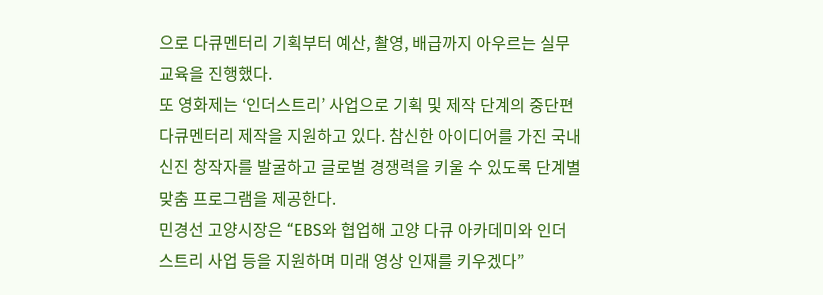으로 다큐멘터리 기획부터 예산, 촬영, 배급까지 아우르는 실무 교육을 진행했다.
또 영화제는 ‘인더스트리’ 사업으로 기획 및 제작 단계의 중단편 다큐멘터리 제작을 지원하고 있다. 참신한 아이디어를 가진 국내 신진 창작자를 발굴하고 글로벌 경쟁력을 키울 수 있도록 단계별 맞춤 프로그램을 제공한다.
민경선 고양시장은 “EBS와 협업해 고양 다큐 아카데미와 인더스트리 사업 등을 지원하며 미래 영상 인재를 키우겠다”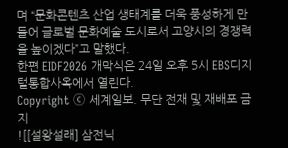며 “문화콘텐츠 산업 생태계를 더욱 풍성하게 만들어 글로벌 문화예술 도시로서 고양시의 경쟁력을 높이겠다”고 말했다.
한편 EIDF2026 개막식은 24일 오후 5시 EBS디지털통합사옥에서 열린다.
Copyright ⓒ 세계일보. 무단 전재 및 재배포 금지
![[설왕설래] 삼전닉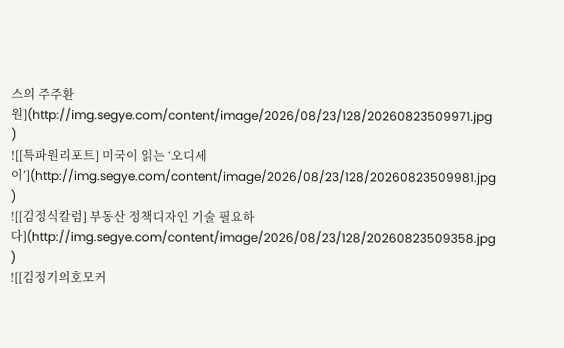스의 주주환원](http://img.segye.com/content/image/2026/08/23/128/20260823509971.jpg
)
![[특파원리포트] 미국이 읽는 ‘오디세이’](http://img.segye.com/content/image/2026/08/23/128/20260823509981.jpg
)
![[김정식칼럼] 부동산 정책디자인 기술 필요하다](http://img.segye.com/content/image/2026/08/23/128/20260823509358.jpg
)
![[김정기의호모커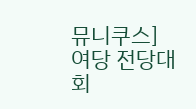뮤니쿠스] 여당 전당대회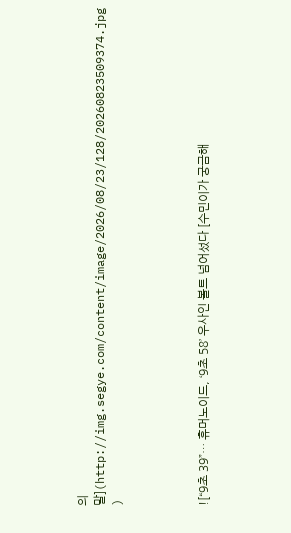의 말](http://img.segye.com/content/image/2026/08/23/128/20260823509374.jpg
)




![“9초 39”… 휴머노이드, ‘9초 58’ 우사인 볼트 넘어섰다 [수민이가 궁금해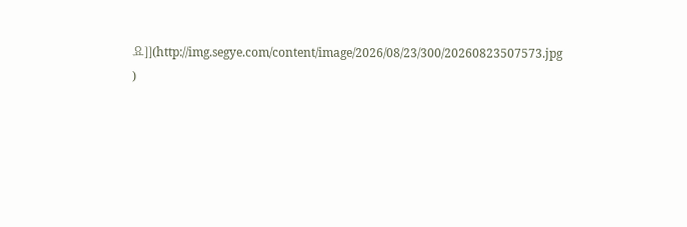요]](http://img.segye.com/content/image/2026/08/23/300/20260823507573.jpg
)